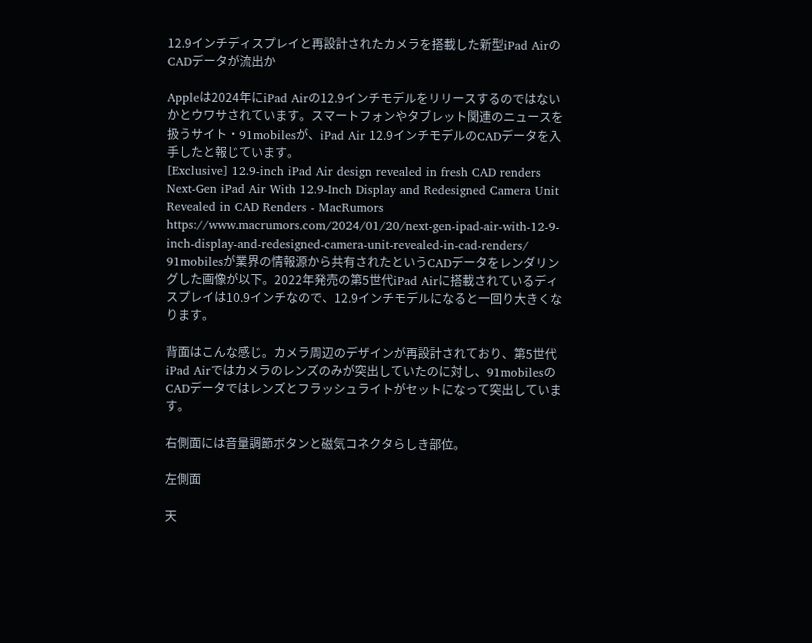12.9インチディスプレイと再設計されたカメラを搭載した新型iPad AirのCADデータが流出か

Appleは2024年にiPad Airの12.9インチモデルをリリースするのではないかとウワサされています。スマートフォンやタブレット関連のニュースを扱うサイト・91mobilesが、iPad Air 12.9インチモデルのCADデータを入手したと報じています。
[Exclusive] 12.9-inch iPad Air design revealed in fresh CAD renders
Next-Gen iPad Air With 12.9-Inch Display and Redesigned Camera Unit Revealed in CAD Renders - MacRumors
https://www.macrumors.com/2024/01/20/next-gen-ipad-air-with-12-9-inch-display-and-redesigned-camera-unit-revealed-in-cad-renders/
91mobilesが業界の情報源から共有されたというCADデータをレンダリングした画像が以下。2022年発売の第5世代iPad Airに搭載されているディスプレイは10.9インチなので、12.9インチモデルになると一回り大きくなります。

背面はこんな感じ。カメラ周辺のデザインが再設計されており、第5世代iPad Airではカメラのレンズのみが突出していたのに対し、91mobilesのCADデータではレンズとフラッシュライトがセットになって突出しています。

右側面には音量調節ボタンと磁気コネクタらしき部位。

左側面

天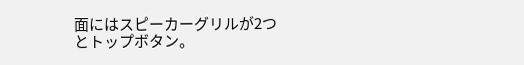面にはスピーカーグリルが2つとトップボタン。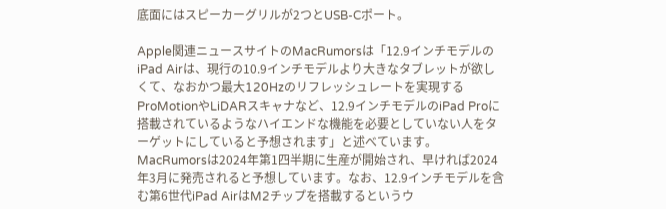底面にはスピーカーグリルが2つとUSB-Cポート。

Apple関連ニュースサイトのMacRumorsは「12.9インチモデルのiPad Airは、現行の10.9インチモデルより大きなタブレットが欲しくて、なおかつ最大120Hzのリフレッシュレートを実現するProMotionやLiDARスキャナなど、12.9インチモデルのiPad Proに搭載されているようなハイエンドな機能を必要としていない人をターゲットにしていると予想されます」と述べています。
MacRumorsは2024年第1四半期に生産が開始され、早ければ2024年3月に発売されると予想しています。なお、12.9インチモデルを含む第6世代iPad AirはM2チップを搭載するというウ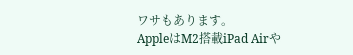ワサもあります。
AppleはM2搭載iPad Airや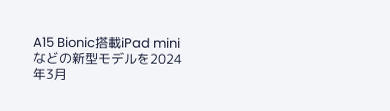A15 Bionic搭載iPad miniなどの新型モデルを2024年3月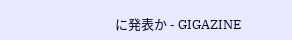に発表か - GIGAZINE